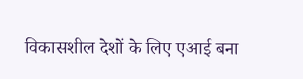विकासशील देशों के लिए एआई बना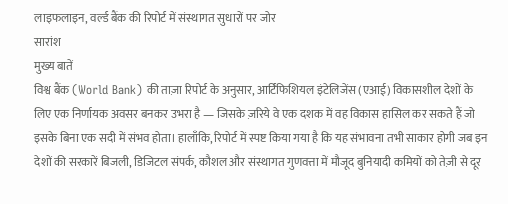लाइफलाइन, वर्ल्ड बैंक की रिपोर्ट में संस्थागत सुधारों पर जोर
सारांश
मुख्य बातें
विश्व बैंक (World Bank) की ताज़ा रिपोर्ट के अनुसार, आर्टिफिशियल इंटेलिजेंस (एआई) विकासशील देशों के लिए एक निर्णायक अवसर बनकर उभरा है — जिसके ज़रिये वे एक दशक में वह विकास हासिल कर सकते हैं जो इसके बिना एक सदी में संभव होता। हालाँकि, रिपोर्ट में स्पष्ट किया गया है कि यह संभावना तभी साकार होगी जब इन देशों की सरकारें बिजली, डिजिटल संपर्क, कौशल और संस्थागत गुणवत्ता में मौजूद बुनियादी कमियों को तेज़ी से दूर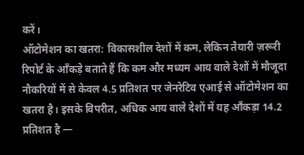करें।
ऑटोमेशन का खतरा: विकासशील देशों में कम, लेकिन तैयारी ज़रूरी
रिपोर्ट के आँकड़े बताते हैं कि कम और मध्यम आय वाले देशों में मौजूदा नौकरियों में से केवल 4.5 प्रतिशत पर जेनरेटिव एआई से ऑटोमेशन का खतरा है। इसके विपरीत, अधिक आय वाले देशों में यह आँकड़ा 14.2 प्रतिशत है —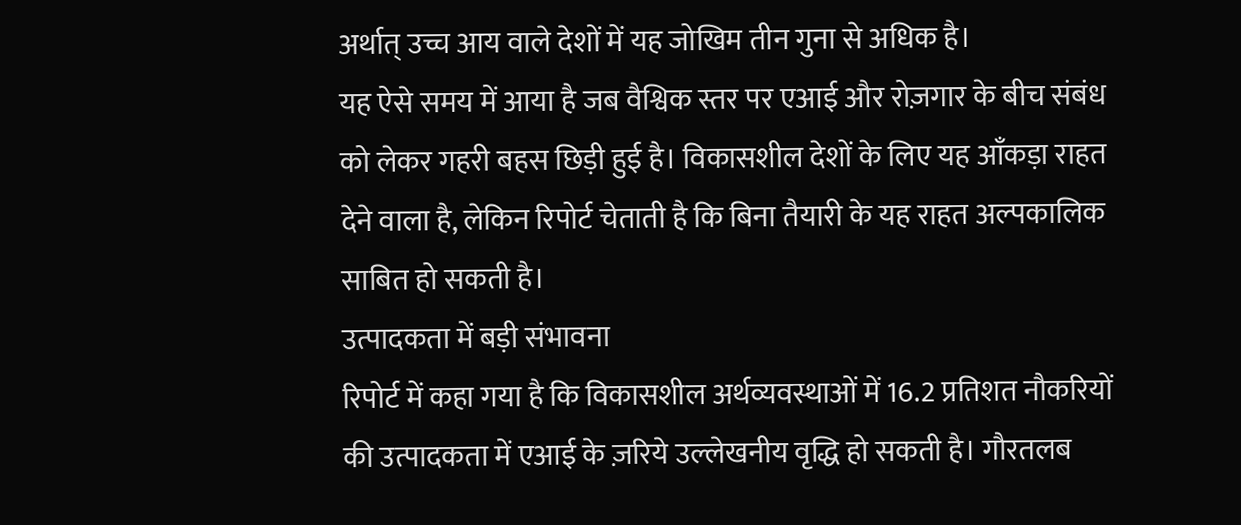अर्थात् उच्च आय वाले देशों में यह जोखिम तीन गुना से अधिक है।
यह ऐसे समय में आया है जब वैश्विक स्तर पर एआई और रोज़गार के बीच संबंध को लेकर गहरी बहस छिड़ी हुई है। विकासशील देशों के लिए यह आँकड़ा राहत देने वाला है, लेकिन रिपोर्ट चेताती है कि बिना तैयारी के यह राहत अल्पकालिक साबित हो सकती है।
उत्पादकता में बड़ी संभावना
रिपोर्ट में कहा गया है कि विकासशील अर्थव्यवस्थाओं में 16.2 प्रतिशत नौकरियों की उत्पादकता में एआई के ज़रिये उल्लेखनीय वृद्धि हो सकती है। गौरतलब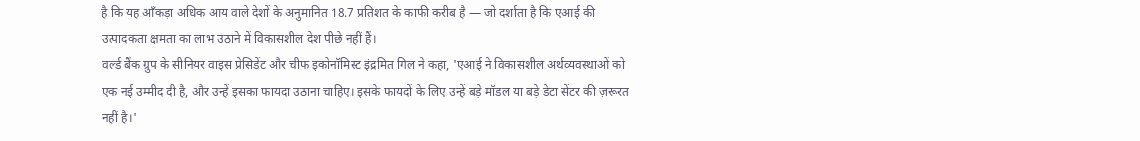है कि यह आँकड़ा अधिक आय वाले देशों के अनुमानित 18.7 प्रतिशत के काफी करीब है — जो दर्शाता है कि एआई की उत्पादकता क्षमता का लाभ उठाने में विकासशील देश पीछे नहीं हैं।
वर्ल्ड बैंक ग्रुप के सीनियर वाइस प्रेसिडेंट और चीफ इकोनॉमिस्ट इंद्रमित गिल ने कहा, 'एआई ने विकासशील अर्थव्यवस्थाओं को एक नई उम्मीद दी है, और उन्हें इसका फायदा उठाना चाहिए। इसके फायदों के लिए उन्हें बड़े मॉडल या बड़े डेटा सेंटर की ज़रूरत नहीं है।'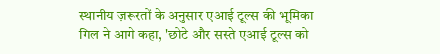स्थानीय ज़रूरतों के अनुसार एआई टूल्स की भूमिका
गिल ने आगे कहा, 'छोटे और सस्ते एआई टूल्स को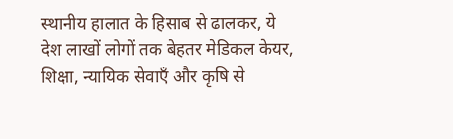स्थानीय हालात के हिसाब से ढालकर, ये देश लाखों लोगों तक बेहतर मेडिकल केयर, शिक्षा, न्यायिक सेवाएँ और कृषि से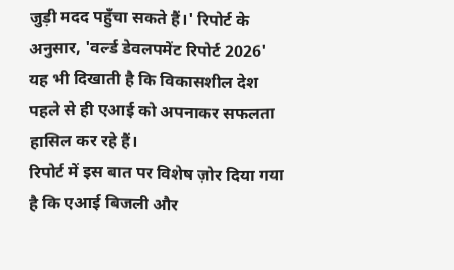जुड़ी मदद पहुँचा सकते हैं।' रिपोर्ट के अनुसार, 'वर्ल्ड डेवलपमेंट रिपोर्ट 2026' यह भी दिखाती है कि विकासशील देश पहले से ही एआई को अपनाकर सफलता हासिल कर रहे हैं।
रिपोर्ट में इस बात पर विशेष ज़ोर दिया गया है कि एआई बिजली और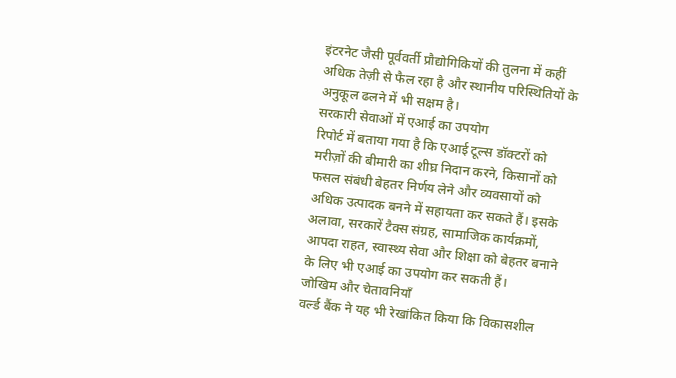इंटरनेट जैसी पूर्ववर्ती प्रौद्योगिकियों की तुलना में कहीं अधिक तेज़ी से फैल रहा है और स्थानीय परिस्थितियों के अनुकूल ढलने में भी सक्षम है।
सरकारी सेवाओं में एआई का उपयोग
रिपोर्ट में बताया गया है कि एआई टूल्स डॉक्टरों को मरीज़ों की बीमारी का शीघ्र निदान करने, किसानों को फसल संबंधी बेहतर निर्णय लेने और व्यवसायों को अधिक उत्पादक बनने में सहायता कर सकते हैं। इसके अलावा, सरकारें टैक्स संग्रह, सामाजिक कार्यक्रमों, आपदा राहत, स्वास्थ्य सेवा और शिक्षा को बेहतर बनाने के लिए भी एआई का उपयोग कर सकती हैं।
जोखिम और चेतावनियाँ
वर्ल्ड बैंक ने यह भी रेखांकित किया कि विकासशील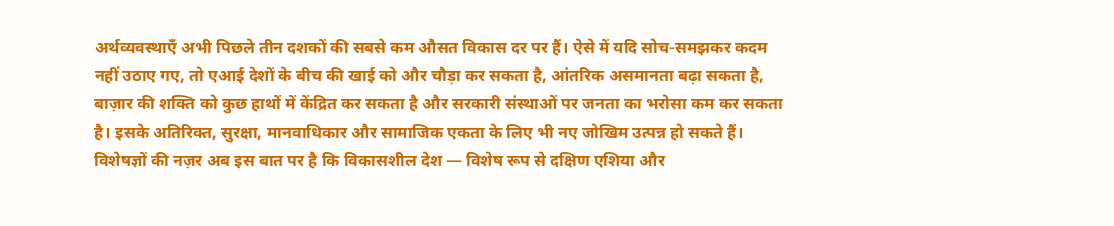अर्थव्यवस्थाएँ अभी पिछले तीन दशकों की सबसे कम औसत विकास दर पर हैं। ऐसे में यदि सोच-समझकर कदम नहीं उठाए गए, तो एआई देशों के बीच की खाई को और चौड़ा कर सकता है, आंतरिक असमानता बढ़ा सकता है, बाज़ार की शक्ति को कुछ हाथों में केंद्रित कर सकता है और सरकारी संस्थाओं पर जनता का भरोसा कम कर सकता है। इसके अतिरिक्त, सुरक्षा, मानवाधिकार और सामाजिक एकता के लिए भी नए जोखिम उत्पन्न हो सकते हैं।
विशेषज्ञों की नज़र अब इस बात पर है कि विकासशील देश — विशेष रूप से दक्षिण एशिया और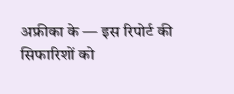अफ्रीका के — इस रिपोर्ट की सिफारिशों को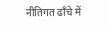नीतिगत ढाँचे में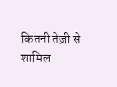कितनी तेज़ी से शामिल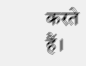करते हैं।